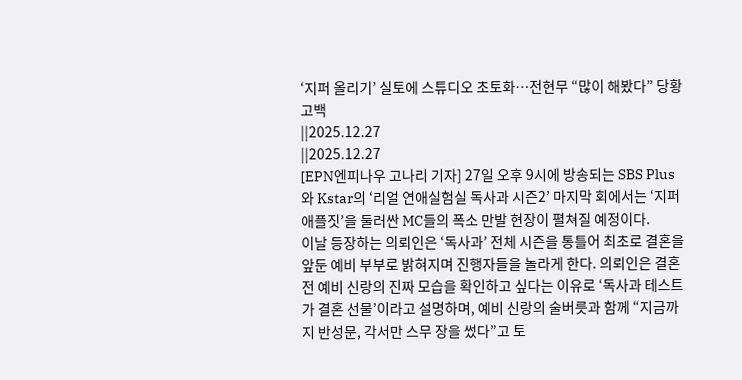‘지퍼 올리기’ 실토에 스튜디오 초토화…전현무 “많이 해봤다” 당황 고백
||2025.12.27
||2025.12.27
[EPN엔피나우 고나리 기자] 27일 오후 9시에 방송되는 SBS Plus와 Kstar의 ‘리얼 연애실험실 독사과 시즌2’ 마지막 회에서는 ‘지퍼 애플짓’을 둘러싼 MC들의 폭소 만발 현장이 펼쳐질 예정이다.
이날 등장하는 의뢰인은 ‘독사과’ 전체 시즌을 통틀어 최초로 결혼을 앞둔 예비 부부로 밝혀지며 진행자들을 놀라게 한다. 의뢰인은 결혼 전 예비 신랑의 진짜 모습을 확인하고 싶다는 이유로 ‘독사과 테스트가 결혼 선물’이라고 설명하며, 예비 신랑의 술버릇과 함께 “지금까지 반성문, 각서만 스무 장을 썼다”고 토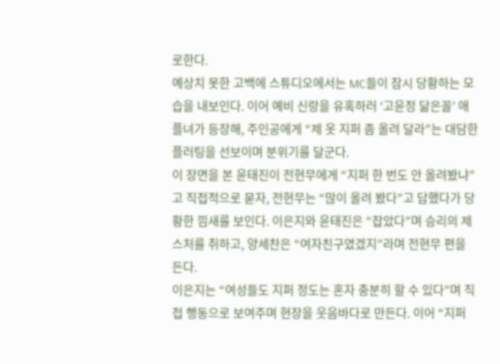로한다.
예상치 못한 고백에 스튜디오에서는 MC들이 잠시 당황하는 모습을 내보인다. 이어 예비 신랑을 유혹하러 ‘고윤정 닮은꼴’ 애플녀가 등장해, 주인공에게 “제 옷 지퍼 좀 올려 달라”는 대담한 플러팅을 선보이며 분위기를 달군다.
이 장면을 본 윤태진이 전현무에게 “지퍼 한 번도 안 올려봤냐”고 직접적으로 묻자, 전현무는 “많이 올려 봤다”고 답했다가 당황한 낌새를 보인다. 이은지와 윤태진은 “잡았다”며 승리의 제스처를 취하고, 양세찬은 “여자친구였겠지”라며 전현무 편을 든다.
이은지는 “여성들도 지퍼 정도는 혼자 충분히 할 수 있다”며 직접 행동으로 보여주며 현장을 웃음바다로 만든다. 이어 “지퍼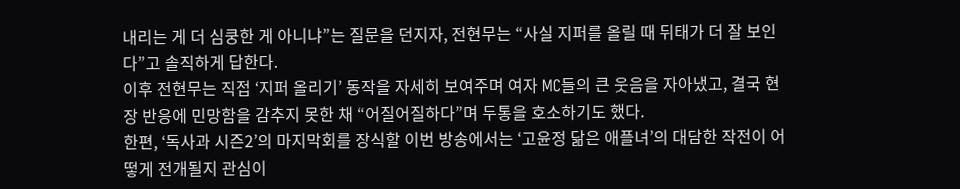내리는 게 더 심쿵한 게 아니냐”는 질문을 던지자, 전현무는 “사실 지퍼를 올릴 때 뒤태가 더 잘 보인다”고 솔직하게 답한다.
이후 전현무는 직접 ‘지퍼 올리기’ 동작을 자세히 보여주며 여자 MC들의 큰 웃음을 자아냈고, 결국 현장 반응에 민망함을 감추지 못한 채 “어질어질하다”며 두통을 호소하기도 했다.
한편, ‘독사과 시즌2’의 마지막회를 장식할 이번 방송에서는 ‘고윤정 닮은 애플녀’의 대담한 작전이 어떻게 전개될지 관심이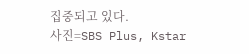집중되고 있다.
사진=SBS Plus, Kstar